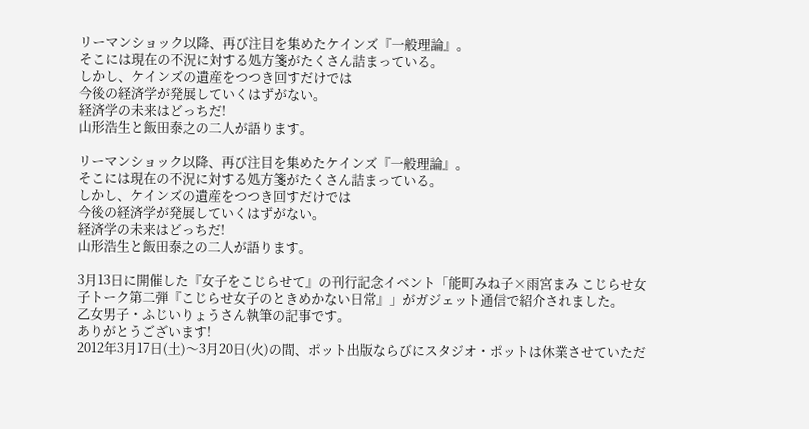リーマンショック以降、再び注目を集めたケインズ『一般理論』。
そこには現在の不況に対する処方箋がたくさん詰まっている。
しかし、ケインズの遺産をつつき回すだけでは
今後の経済学が発展していくはずがない。
経済学の未来はどっちだ!
山形浩生と飯田泰之の二人が語ります。

リーマンショック以降、再び注目を集めたケインズ『一般理論』。
そこには現在の不況に対する処方箋がたくさん詰まっている。
しかし、ケインズの遺産をつつき回すだけでは
今後の経済学が発展していくはずがない。
経済学の未来はどっちだ!
山形浩生と飯田泰之の二人が語ります。

3月13日に開催した『女子をこじらせて』の刊行記念イベント「能町みね子×雨宮まみ こじらせ女子トーク第二弾『こじらせ女子のときめかない日常』」がガジェット通信で紹介されました。
乙女男子・ふじいりょうさん執筆の記事です。
ありがとうございます!
2012年3月17日(土)〜3月20日(火)の間、ポット出版ならびにスタジオ・ポットは休業させていただ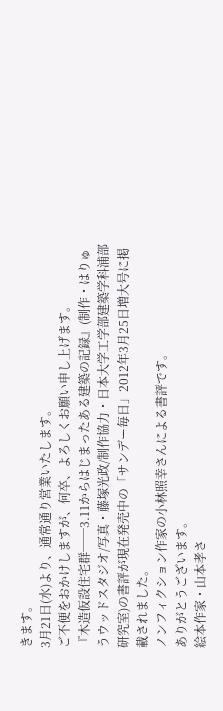きます。
3月21日(水)より、通常通り営業いたします。
ご不便をおかけしますが、何卒、よろしくお願い申し上げます。
『木造仮設住宅群──3.11からはじまったある建築の記録』(制作・はりゅうウッドスタジオ/写真・藤塚光政/制作協力・日本大学工学部建築学科浦部研究室)の書評が現在発売中の「サンデー毎日」2012年3月25日増大号に掲載されました。
ノンフィクション作家の小林照幸さんによる書評です。
ありがとうございます。
絵本作家・山本孝さ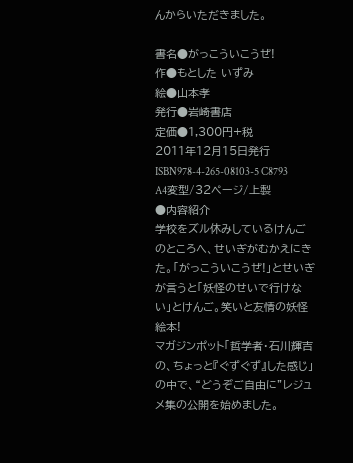んからいただきました。

書名●がっこういこうぜ!
作●もとした いずみ
絵●山本孝
発行●岩崎書店
定価●1,300円+税
2011年12月15日発行
ISBN978-4-265-08103-5 C8793
A4変型/32ページ/上製
●内容紹介
学校をズル休みしているけんごのところへ、せいぎがむかえにきた。「がっこういこうぜ!」とせいぎが言うと「妖怪のせいで行けない」とけんご。笑いと友情の妖怪絵本!
マガジンポット「哲学者・石川輝吉の、ちょっと『ぐずぐず』した感じ」の中で、“どうぞご自由に”レジュメ集の公開を始めました。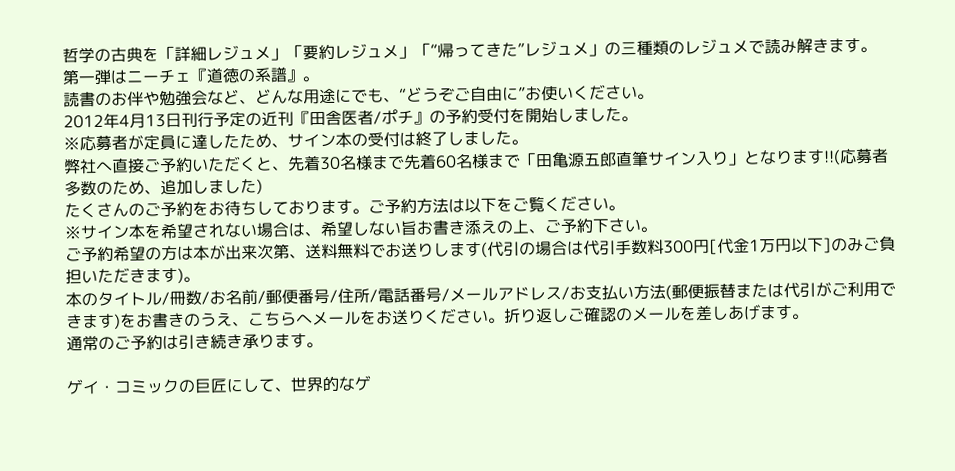哲学の古典を「詳細レジュメ」「要約レジュメ」「“帰ってきた”レジュメ」の三種類のレジュメで読み解きます。
第一弾はニーチェ『道徳の系譜』。
読書のお伴や勉強会など、どんな用途にでも、“どうぞご自由に”お使いください。
2012年4月13日刊行予定の近刊『田舎医者/ポチ』の予約受付を開始しました。
※応募者が定員に達したため、サイン本の受付は終了しました。
弊社へ直接ご予約いただくと、先着30名様まで先着60名様まで「田亀源五郎直筆サイン入り」となります!!(応募者多数のため、追加しました)
たくさんのご予約をお待ちしております。ご予約方法は以下をご覧ください。
※サイン本を希望されない場合は、希望しない旨お書き添えの上、ご予約下さい。
ご予約希望の方は本が出来次第、送料無料でお送りします(代引の場合は代引手数料300円[代金1万円以下]のみご負担いただきます)。
本のタイトル/冊数/お名前/郵便番号/住所/電話番号/メールアドレス/お支払い方法(郵便振替または代引がご利用できます)をお書きのうえ、こちらへメールをお送りください。折り返しご確認のメールを差しあげます。
通常のご予約は引き続き承ります。

ゲイ・コミックの巨匠にして、世界的なゲ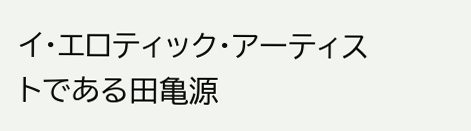イ・エロティック・アーティストである田亀源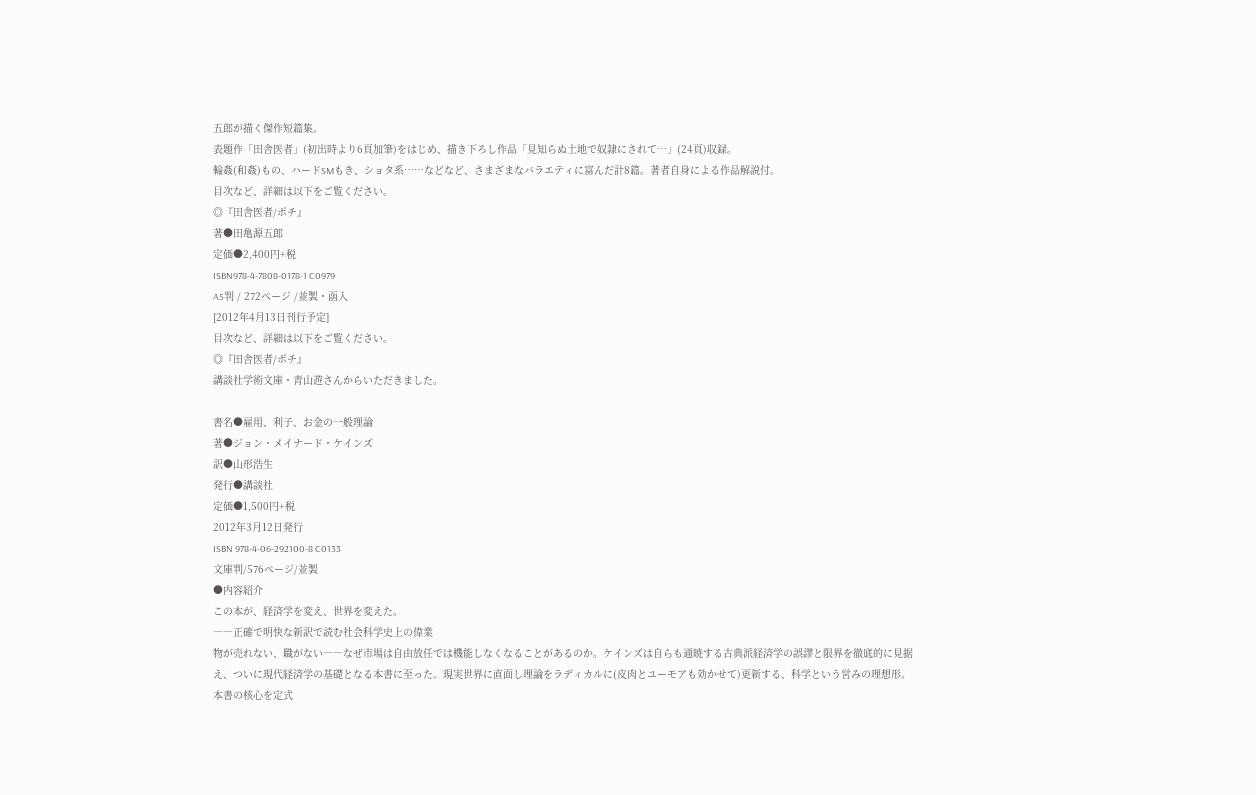五郎が描く傑作短篇集。
表題作「田舎医者」(初出時より6頁加筆)をはじめ、描き下ろし作品「見知らぬ土地で奴隷にされて…」(24頁)収録。
輪姦(和姦)もの、ハードSMもき、ショタ系……などなど、さまざまなバラエティに富んだ計8篇。著者自身による作品解説付。
目次など、詳細は以下をご覧ください。
◎『田舎医者/ポチ』
著●田亀源五郎
定価●2,400円+税
ISBN978-4-7808-0178-1 C0979
A5判 / 272ページ /並製・函入
[2012年4月13日刊行予定]
目次など、詳細は以下をご覧ください。
◎『田舎医者/ポチ』
講談社学術文庫・青山遊さんからいただきました。

書名●雇用、利子、お金の一般理論
著●ジョン・メイナード・ケインズ
訳●山形浩生
発行●講談社
定価●1,500円+税
2012年3月12日発行
ISBN 978-4-06-292100-8 C0133
文庫判/576ページ/並製
●内容紹介
この本が、経済学を変え、世界を変えた。
――正確で明快な新訳で読む社会科学史上の偉業
物が売れない、職がない――なぜ市場は自由放任では機能しなくなることがあるのか。ケインズは自らも通暁する古典派経済学の誤謬と限界を徹底的に見据え、ついに現代経済学の基礎となる本書に至った。現実世界に直面し理論をラディカルに(皮肉とユーモアも効かせて)更新する、科学という営みの理想形。
本書の核心を定式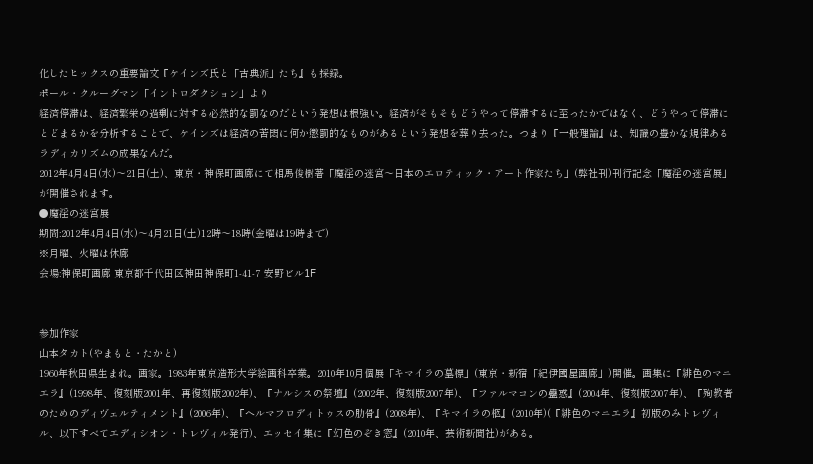化したヒックスの重要論文『ケインズ氏と「古典派」たち』も採録。
ポール・クルーグマン「イントロダクション」より
経済停滞は、経済繁栄の過剰に対する必然的な罰なのだという発想は根強い。経済がそもそもどうやって停滞するに至ったかではなく、どうやって停滞にとどまるかを分析することで、ケインズは経済の苦悶に何か懲罰的なものがあるという発想を葬り去った。つまり『一般理論』は、知識の豊かな規律あるラディカリズムの成果なんだ。
2012年4月4日(水)〜21日(土)、東京・神保町画廊にて相馬俊樹著「魔淫の迷宮〜日本のエロティック・アート作家たち」(弊社刊)刊行記念「魔淫の迷宮展」が開催されます。
●魔淫の迷宮展
期間:2012年4月4日(水)〜4月21日(土)12時〜18時(金曜は19時まで)
※月曜、火曜は休廊
会場:神保町画廊 東京都千代田区神田神保町1-41-7 安野ビル1F


参加作家
山本タカト(やまもと・たかと)
1960年秋田県生まれ。画家。1983年東京造形大学絵画科卒業。2010年10月個展「キマイラの墓標」(東京・新宿「紀伊國屋画廊」)開催。画集に『緋色のマニエラ』(1998年、復刻版2001年、再復刻版2002年)、『ナルシスの祭壇』(2002年、復刻版2007年)、『ファルマコンの蠱惑』(2004年、復刻版2007年)、『殉教者のためのディヴェルティメント』(2006年)、『ヘルマフロディトゥスの肋骨』(2008年)、『キマイラの柩』(2010年)(『緋色のマニエラ』初版のみトレヴィル、以下すべてエディシオン・トレヴィル発行)、エッセイ集に『幻色のぞき窓』(2010年、芸術新聞社)がある。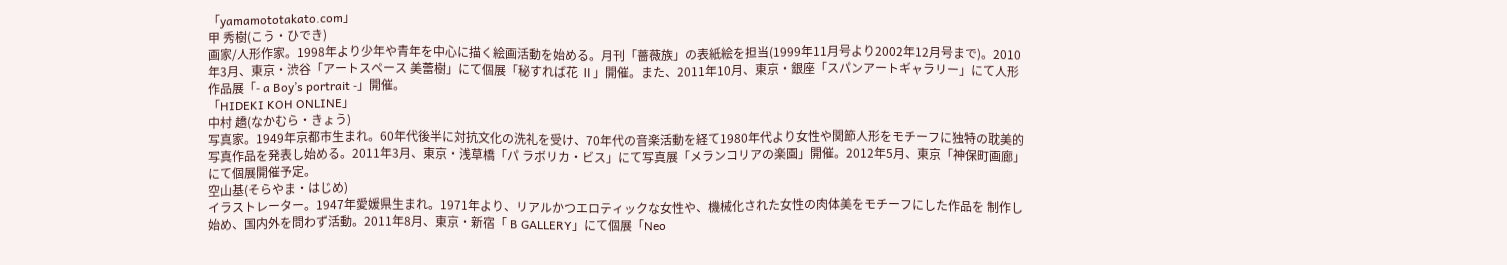「yamamototakato.com」
甲 秀樹(こう・ひでき)
画家/人形作家。1998年より少年や青年を中心に描く絵画活動を始める。月刊「薔薇族」の表紙絵を担当(1999年11月号より2002年12月号まで)。2010年3月、東京・渋谷「アートスペース 美蕾樹」にて個展「秘すれば花 Ⅱ」開催。また、2011年10月、東京・銀座「スパンアートギャラリー」にて人形作品展「- a Boy’s portrait -」開催。
「HIDEKI KOH ONLINE」
中村 趫(なかむら・きょう)
写真家。1949年京都市生まれ。60年代後半に対抗文化の洗礼を受け、70年代の音楽活動を経て1980年代より女性や関節人形をモチーフに独特の耽美的写真作品を発表し始める。2011年3月、東京・浅草橋「パ ラボリカ・ビス」にて写真展「メランコリアの楽園」開催。2012年5月、東京「神保町画廊」にて個展開催予定。
空山基(そらやま・はじめ)
イラストレーター。1947年愛媛県生まれ。1971年より、リアルかつエロティックな女性や、機械化された女性の肉体美をモチーフにした作品を 制作し始め、国内外を問わず活動。2011年8月、東京・新宿「 B GALLERY」にて個展「Neo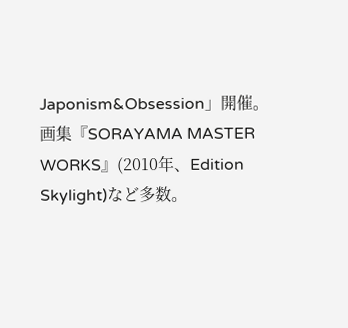Japonism&Obsession」開催。画集『SORAYAMA MASTER WORKS』(2010年、Edition Skylight)など多数。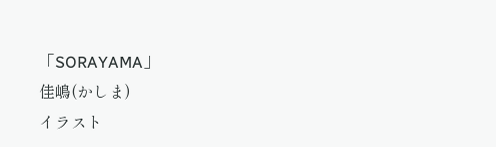「SORAYAMA」
佳嶋(かしま)
イラスト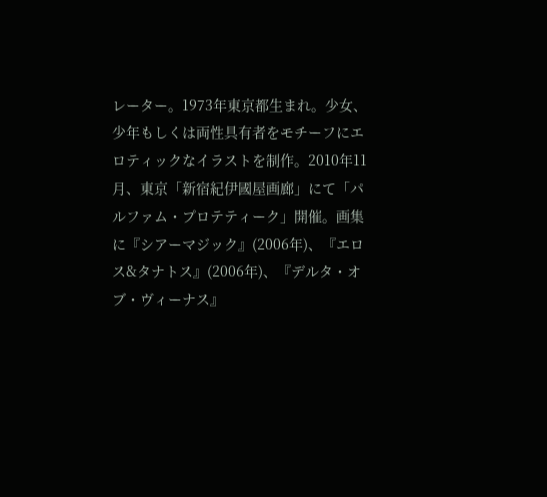レーター。1973年東京都生まれ。少女、少年もしくは両性具有者をモチーフにエロティックなイラストを制作。2010年11月、東京「新宿紀伊國屋画廊」にて「パルファム・プロテティーク」開催。画集に『シアーマジック』(2006年)、『エロス&タナトス』(2006年)、『デルタ・オブ・ヴィーナス』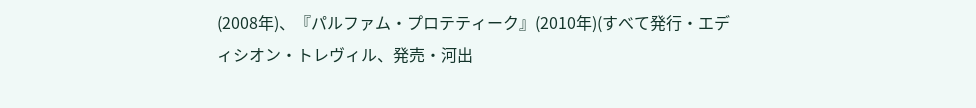(2008年)、『パルファム・プロテティーク』(2010年)(すべて発行・エディシオン・トレヴィル、発売・河出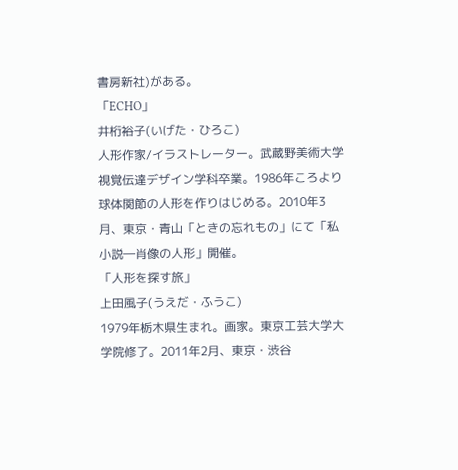書房新社)がある。
「ECHO」
井桁裕子(いげた・ひろこ)
人形作家/イラストレーター。武蔵野美術大学視覚伝達デザイン学科卒業。1986年ころより球体関節の人形を作りはじめる。2010年3月、東京・青山「ときの忘れもの」にて「私小説―肖像の人形」開催。
「人形を探す旅」
上田風子(うえだ・ふうこ)
1979年栃木県生まれ。画家。東京工芸大学大学院修了。2011年2月、東京・渋谷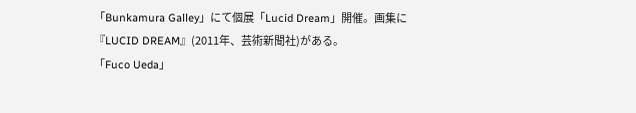「Bunkamura Galley」にて個展「Lucid Dream」開催。画集に『LUCID DREAM』(2011年、芸術新聞社)がある。
「Fuco Ueda」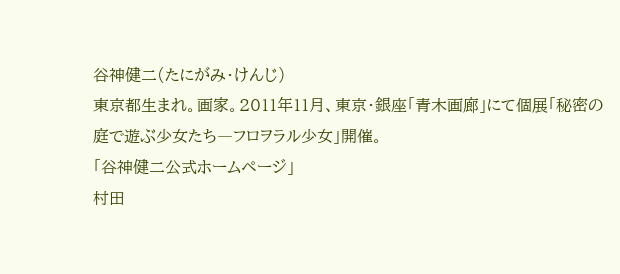谷神健二(たにがみ・けんじ)
東京都生まれ。画家。2011年11月、東京・銀座「青木画廊」にて個展「秘密の庭で遊ぶ少女たち―フロヲラル少女」開催。
「谷神健二公式ホームページ」
村田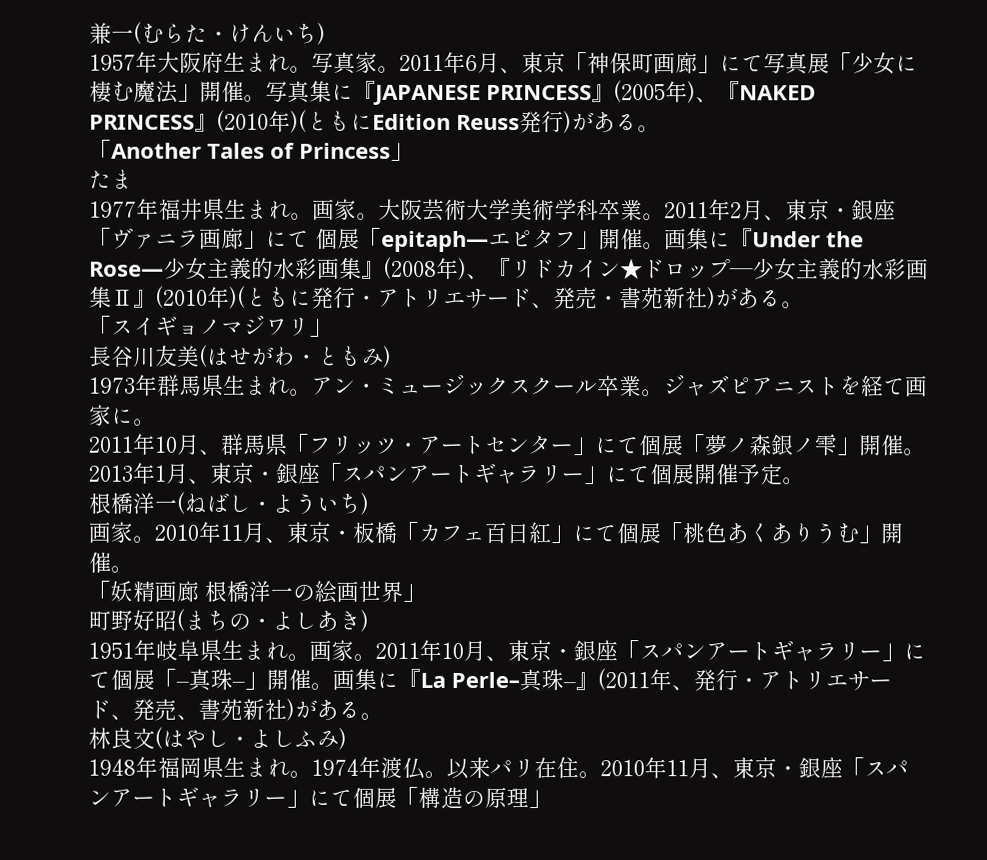兼一(むらた・けんいち)
1957年大阪府生まれ。写真家。2011年6月、東京「神保町画廊」にて写真展「少女に棲む魔法」開催。写真集に『JAPANESE PRINCESS』(2005年)、『NAKED PRINCESS』(2010年)(ともにEdition Reuss発行)がある。
「Another Tales of Princess」
たま
1977年福井県生まれ。画家。大阪芸術大学美術学科卒業。2011年2月、東京・銀座「ヴァニラ画廊」にて 個展「epitaph―エピタフ」開催。画集に『Under the Rose―少女主義的水彩画集』(2008年)、『リドカイン★ドロップ―少女主義的水彩画集Ⅱ』(2010年)(ともに発行・アトリエサード、発売・書苑新社)がある。
「スイギョノマジワリ」
長谷川友美(はせがわ・ともみ)
1973年群馬県生まれ。アン・ミュージックスクール卒業。ジャズピアニストを経て画家に。
2011年10月、群馬県「フリッツ・アートセンター」にて個展「夢ノ森銀ノ雫」開催。2013年1月、東京・銀座「スパンアートギャラリー」にて個展開催予定。
根橋洋一(ねばし・よういち)
画家。2010年11月、東京・板橋「カフェ百日紅」にて個展「桃色あくありうむ」開催。
「妖精画廊 根橋洋一の絵画世界」
町野好昭(まちの・よしあき)
1951年岐阜県生まれ。画家。2011年10月、東京・銀座「スパンアートギャラリー」にて個展「–真珠–」開催。画集に『La Perle–真珠–』(2011年、発行・アトリエサード、発売、書苑新社)がある。
林良文(はやし・よしふみ)
1948年福岡県生まれ。1974年渡仏。以来パリ在住。2010年11月、東京・銀座「スパンアートギャラリー」にて個展「構造の原理」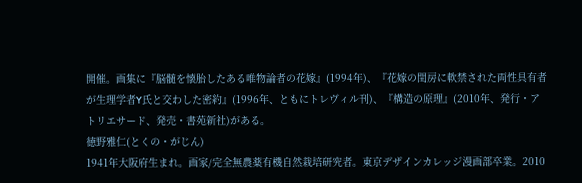開催。画集に『脳髄を懐胎したある唯物論者の花嫁』(1994年)、『花嫁の閏房に軟禁された両性具有者が生理学者Y氏と交わした密約』(1996年、ともにトレヴィル刊)、『構造の原理』(2010年、発行・アトリエサード、発売・書苑新社)がある。
徳野雅仁(とくの・がじん)
1941年大阪府生まれ。画家/完全無農薬有機自然栽培研究者。東京デザインカレッジ漫画部卒業。2010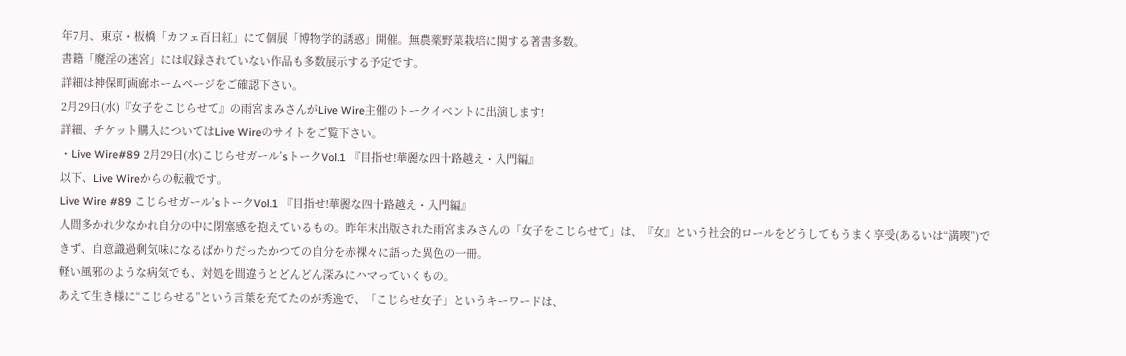年7月、東京・板橋「カフェ百日紅」にて個展「博物学的誘惑」開催。無農薬野菜栽培に関する著書多数。
書籍「魔淫の迷宮」には収録されていない作品も多数展示する予定です。
詳細は神保町画廊ホームページをご確認下さい。
2月29日(水)『女子をこじらせて』の雨宮まみさんがLive Wire主催のトークイベントに出演します!
詳細、チケット購入についてはLive Wireのサイトをご覧下さい。
・Live Wire#89 2月29日(水)こじらせガール’sトークVol.1 『目指せ!華麗な四十路越え・入門編』
以下、Live Wireからの転載です。
Live Wire #89 こじらせガール’sトークVol.1 『目指せ!華麗な四十路越え・入門編』
人間多かれ少なかれ自分の中に閉塞感を抱えているもの。昨年末出版された雨宮まみさんの「女子をこじらせて」は、『女』という社会的ロールをどうしてもうまく享受(あるいは“満喫”)できず、自意識過剰気味になるばかりだったかつての自分を赤裸々に語った異色の一冊。
軽い風邪のような病気でも、対処を間違うとどんどん深みにハマっていくもの。
あえて生き様に“こじらせる”という言葉を充てたのが秀逸で、「こじらせ女子」というキーワードは、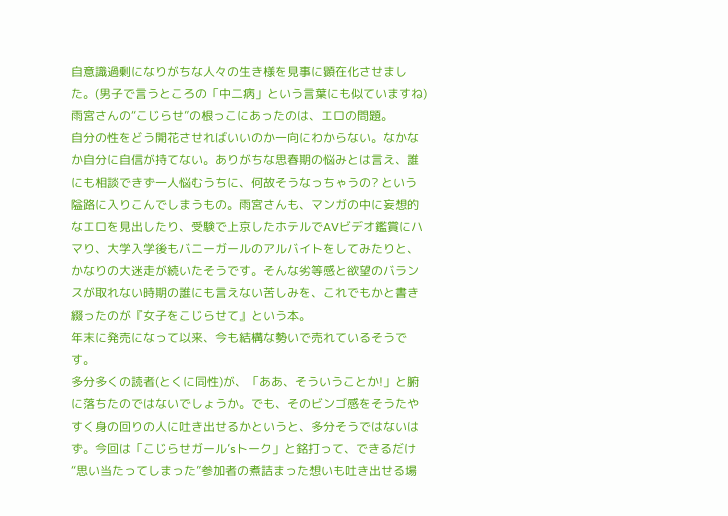自意識過剰になりがちな人々の生き様を見事に顕在化させました。(男子で言うところの「中二病」という言葉にも似ていますね)
雨宮さんの“こじらせ”の根っこにあったのは、エロの問題。
自分の性をどう開花させればいいのか一向にわからない。なかなか自分に自信が持てない。ありがちな思春期の悩みとは言え、誰にも相談できず一人悩むうちに、何故そうなっちゃうの? という隘路に入りこんでしまうもの。雨宮さんも、マンガの中に妄想的なエロを見出したり、受験で上京したホテルでAVビデオ鑑賞にハマり、大学入学後もバニーガールのアルバイトをしてみたりと、かなりの大迷走が続いたそうです。そんな劣等感と欲望のバランスが取れない時期の誰にも言えない苦しみを、これでもかと書き綴ったのが『女子をこじらせて』という本。
年末に発売になって以来、今も結構な勢いで売れているそうです。
多分多くの読者(とくに同性)が、「ああ、そういうことか!」と腑に落ちたのではないでしょうか。でも、そのビンゴ感をそうたやすく身の回りの人に吐き出せるかというと、多分そうではないはず。今回は「こじらせガール’sトーク」と銘打って、できるだけ“思い当たってしまった”参加者の煮詰まった想いも吐き出せる場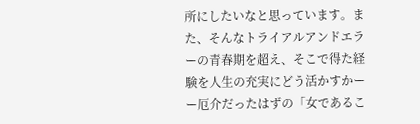所にしたいなと思っています。また、そんなトライアルアンドエラーの青春期を超え、そこで得た経験を人生の充実にどう活かすかーー厄介だったはずの「女であるこ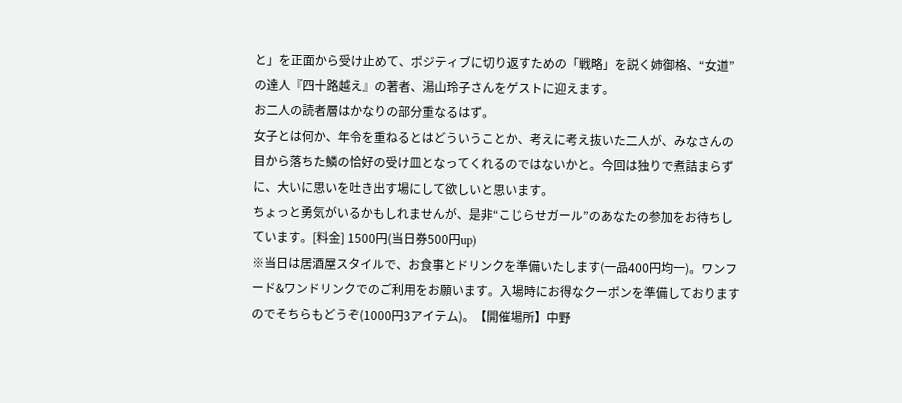と」を正面から受け止めて、ポジティブに切り返すための「戦略」を説く姉御格、“女道”の達人『四十路越え』の著者、湯山玲子さんをゲストに迎えます。
お二人の読者層はかなりの部分重なるはず。
女子とは何か、年令を重ねるとはどういうことか、考えに考え抜いた二人が、みなさんの目から落ちた鱗の恰好の受け皿となってくれるのではないかと。今回は独りで煮詰まらずに、大いに思いを吐き出す場にして欲しいと思います。
ちょっと勇気がいるかもしれませんが、是非“こじらせガール”のあなたの参加をお待ちしています。[料金] 1500円(当日券500円up)
※当日は居酒屋スタイルで、お食事とドリンクを準備いたします(一品400円均一)。ワンフード&ワンドリンクでのご利用をお願います。入場時にお得なクーポンを準備しておりますのでそちらもどうぞ(1000円3アイテム)。【開催場所】中野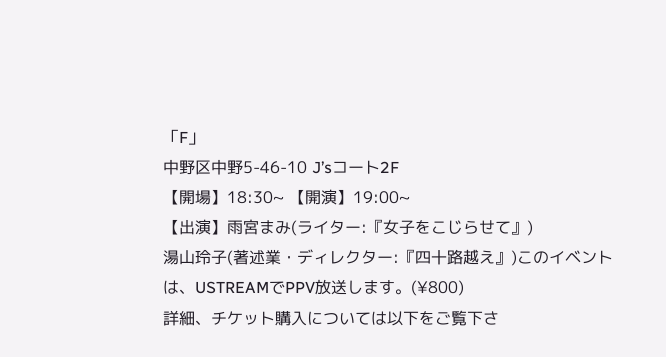「F」
中野区中野5-46-10 J’sコート2F
【開場】18:30~ 【開演】19:00~
【出演】雨宮まみ(ライター:『女子をこじらせて』)
湯山玲子(著述業・ディレクター:『四十路越え』)このイベントは、USTREAMでPPV放送します。(¥800)
詳細、チケット購入については以下をご覧下さ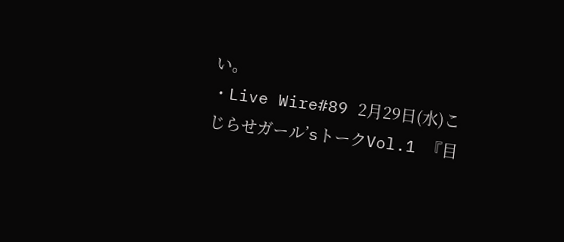い。
・Live Wire#89 2月29日(水)こじらせガール’sトークVol.1 『目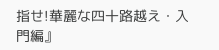指せ!華麗な四十路越え・入門編』